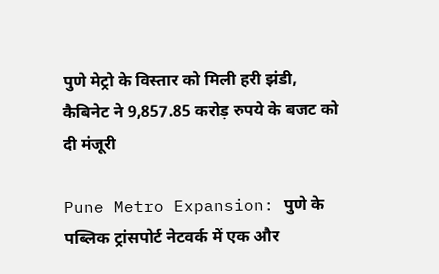पुणे मेट्रो के विस्तार को मिली हरी झंडी, कैबिनेट ने 9,857.85 करोड़ रुपये के बजट को दी मंजूरी

Pune Metro Expansion: पुणे के पब्लिक ट्रांसपोर्ट नेटवर्क में एक और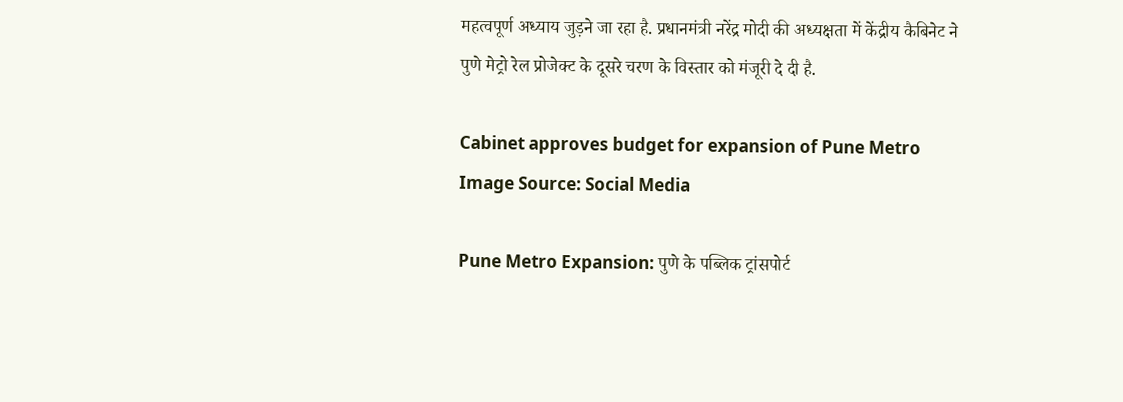महत्वपूर्ण अध्याय जुड़ने जा रहा है. प्रधानमंत्री नरेंद्र मोदी की अध्यक्षता में केंद्रीय कैबिनेट ने पुणे मेट्रो रेल प्रोजेक्ट के दूसरे चरण के विस्तार को मंजूरी दे दी है.

Cabinet approves budget for expansion of Pune Metro
Image Source: Social Media

Pune Metro Expansion: पुणे के पब्लिक ट्रांसपोर्ट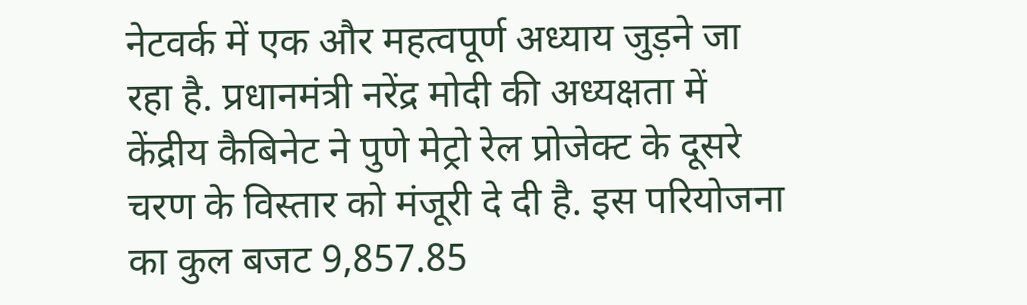नेटवर्क में एक और महत्वपूर्ण अध्याय जुड़ने जा रहा है. प्रधानमंत्री नरेंद्र मोदी की अध्यक्षता में केंद्रीय कैबिनेट ने पुणे मेट्रो रेल प्रोजेक्ट के दूसरे चरण के विस्तार को मंजूरी दे दी है. इस परियोजना का कुल बजट 9,857.85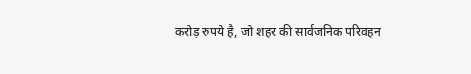करोड़ रुपये है, जो शहर की सार्वजनिक परिवहन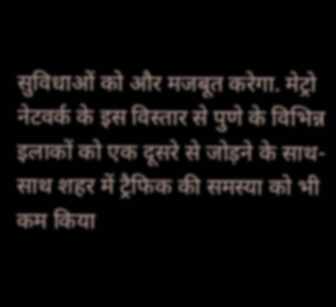सुविधाओं को और मजबूत करेगा. मेट्रो नेटवर्क के इस विस्तार से पुणे के विभिन्न इलाकों को एक दूसरे से जोड़ने के साथ-साथ शहर में ट्रैफिक की समस्या को भी कम किया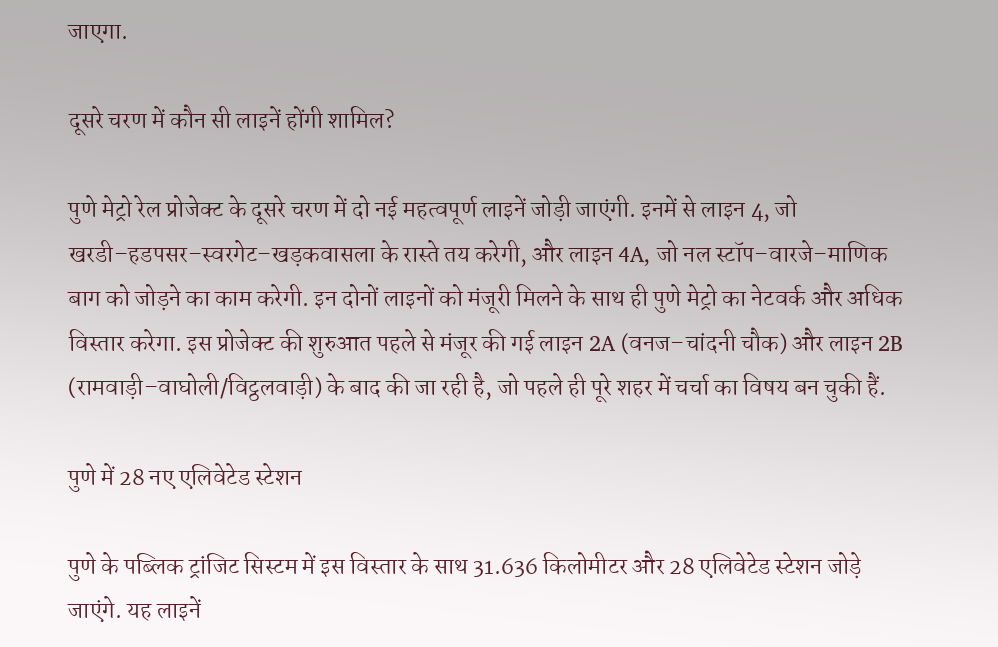जाएगा.

दूसरे चरण में कौन सी लाइनें होंगी शामिल?

पुणे मेट्रो रेल प्रोजेक्ट के दूसरे चरण में दो नई महत्वपूर्ण लाइनें जोड़ी जाएंगी. इनमें से लाइन 4, जो खरडी–हडपसर–स्वरगेट–खड़कवासला के रास्ते तय करेगी, और लाइन 4A, जो नल स्टॉप–वारजे–माणिक बाग को जोड़ने का काम करेगी. इन दोनों लाइनों को मंजूरी मिलने के साथ ही पुणे मेट्रो का नेटवर्क और अधिक विस्तार करेगा. इस प्रोजेक्ट की शुरुआत पहले से मंजूर की गई लाइन 2A (वनज–चांदनी चौक) और लाइन 2B (रामवाड़ी–वाघोली/विट्ठलवाड़ी) के बाद की जा रही है, जो पहले ही पूरे शहर में चर्चा का विषय बन चुकी हैं.

पुणे में 28 नए एलिवेटेड स्टेशन

पुणे के पब्लिक ट्रांजिट सिस्टम में इस विस्तार के साथ 31.636 किलोमीटर और 28 एलिवेटेड स्टेशन जोड़े जाएंगे. यह लाइनें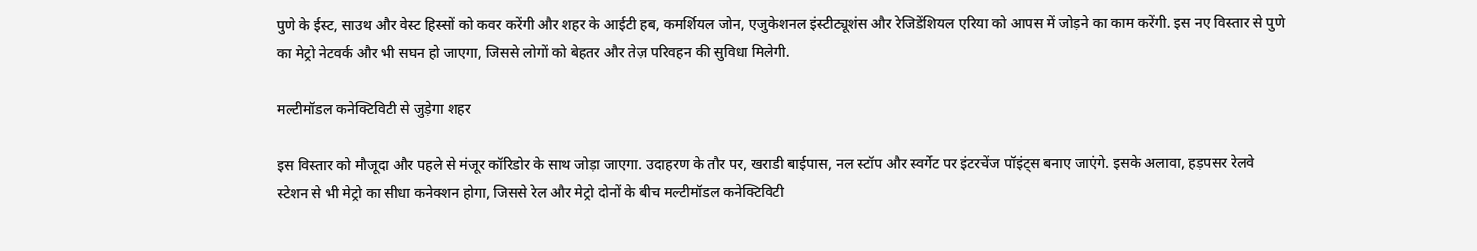पुणे के ईस्ट, साउथ और वेस्ट हिस्सों को कवर करेंगी और शहर के आईटी हब, कमर्शियल जोन, एजुकेशनल इंस्टीट्यूशंस और रेजिडेंशियल एरिया को आपस में जोड़ने का काम करेंगी. इस नए विस्तार से पुणे का मेट्रो नेटवर्क और भी सघन हो जाएगा, जिससे लोगों को बेहतर और तेज़ परिवहन की सुविधा मिलेगी.

मल्टीमॉडल कनेक्टिविटी से जुड़ेगा शहर

इस विस्तार को मौजूदा और पहले से मंजूर कॉरिडोर के साथ जोड़ा जाएगा. उदाहरण के तौर पर, खराडी बाईपास, नल स्टॉप और स्वर्गेट पर इंटरचेंज पॉइंट्स बनाए जाएंगे. इसके अलावा, हड़पसर रेलवे स्टेशन से भी मेट्रो का सीधा कनेक्शन होगा, जिससे रेल और मेट्रो दोनों के बीच मल्टीमॉडल कनेक्टिविटी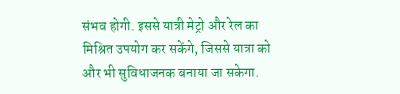संभव होगी. इससे यात्री मेट्रो और रेल का मिश्रित उपयोग कर सकेंगे, जिससे यात्रा को और भी सुविधाजनक बनाया जा सकेगा.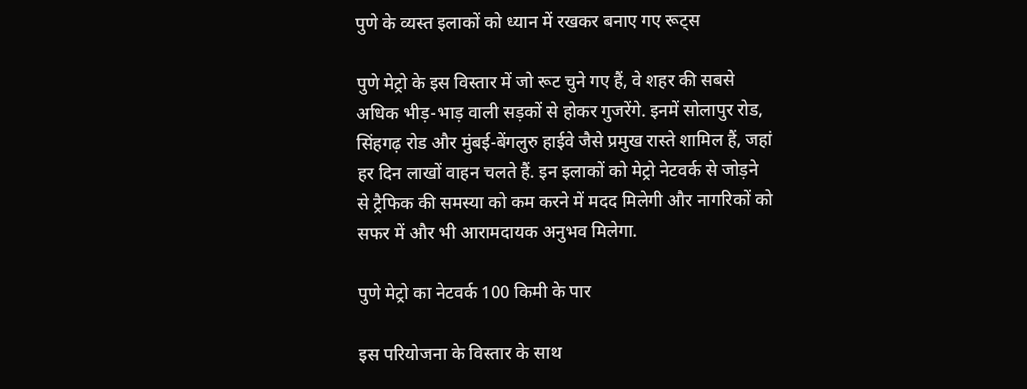पुणे के व्यस्त इलाकों को ध्यान में रखकर बनाए गए रूट्स

पुणे मेट्रो के इस विस्तार में जो रूट चुने गए हैं, वे शहर की सबसे अधिक भीड़-भाड़ वाली सड़कों से होकर गुजरेंगे. इनमें सोलापुर रोड, सिंहगढ़ रोड और मुंबई-बेंगलुरु हाईवे जैसे प्रमुख रास्ते शामिल हैं, जहां हर दिन लाखों वाहन चलते हैं. इन इलाकों को मेट्रो नेटवर्क से जोड़ने से ट्रैफिक की समस्या को कम करने में मदद मिलेगी और नागरिकों को सफर में और भी आरामदायक अनुभव मिलेगा.

पुणे मेट्रो का नेटवर्क 100 किमी के पार

इस परियोजना के विस्तार के साथ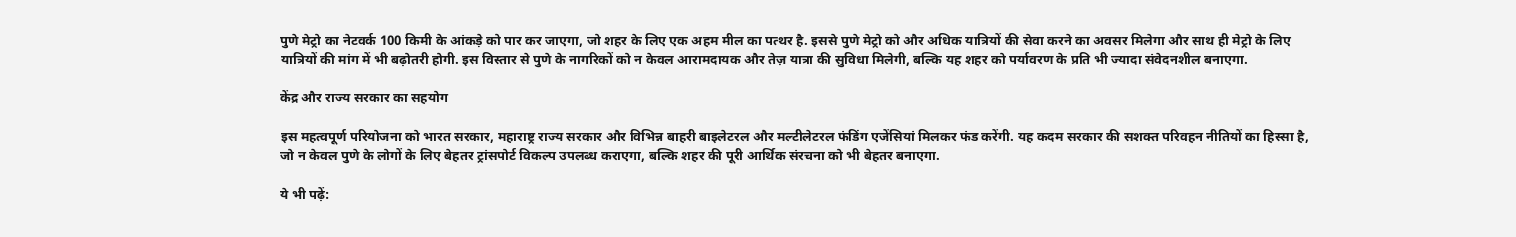पुणे मेट्रो का नेटवर्क 100 किमी के आंकड़े को पार कर जाएगा, जो शहर के लिए एक अहम मील का पत्थर है. इससे पुणे मेट्रो को और अधिक यात्रियों की सेवा करने का अवसर मिलेगा और साथ ही मेट्रो के लिए यात्रियों की मांग में भी बढ़ोतरी होगी. इस विस्तार से पुणे के नागरिकों को न केवल आरामदायक और तेज़ यात्रा की सुविधा मिलेगी, बल्कि यह शहर को पर्यावरण के प्रति भी ज्यादा संवेदनशील बनाएगा.

केंद्र और राज्य सरकार का सहयोग

इस महत्वपूर्ण परियोजना को भारत सरकार, महाराष्ट्र राज्य सरकार और विभिन्न बाहरी बाइलेटरल और मल्टीलेटरल फंडिंग एजेंसियां मिलकर फंड करेंगी. यह कदम सरकार की सशक्त परिवहन नीतियों का हिस्सा है, जो न केवल पुणे के लोगों के लिए बेहतर ट्रांसपोर्ट विकल्प उपलब्ध कराएगा, बल्कि शहर की पूरी आर्थिक संरचना को भी बेहतर बनाएगा.

ये भी पढ़ें: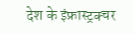देश के इंफ्रास्ट्रक्चर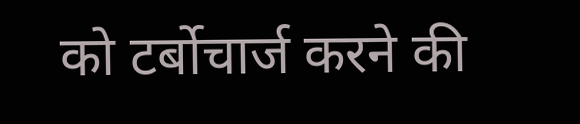को टर्बोचार्ज करने की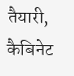तैयारी, कैबिनेट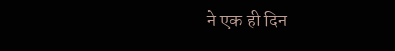ने एक ही दिन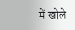में खोले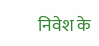निवेश के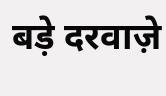बड़े दरवाज़े